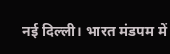नई दिल्ली। भारत मंडपम में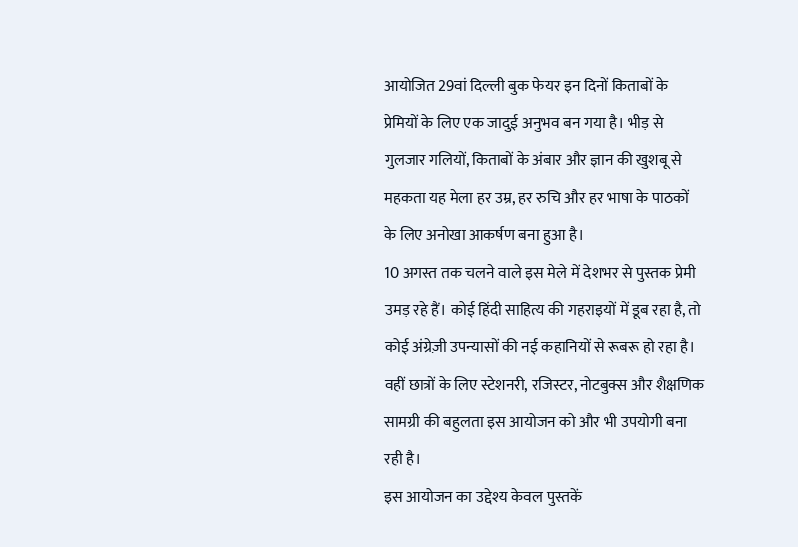आयोजित 29वां दिल्ली बुक फेयर इन दिनों किताबों के प्रेमियों के लिए एक जादुई अनुभव बन गया है। भीड़ से गुलजार गलियों, किताबों के अंबार और ज्ञान की खुशबू से महकता यह मेला हर उम्र, हर रुचि और हर भाषा के पाठकों के लिए अनोखा आकर्षण बना हुआ है।
10 अगस्त तक चलने वाले इस मेले में देशभर से पुस्तक प्रेमी उमड़ रहे हैं। कोई हिंदी साहित्य की गहराइयों में डूब रहा है, तो कोई अंग्रेज़ी उपन्यासों की नई कहानियों से रूबरू हो रहा है। वहीं छात्रों के लिए स्टेशनरी, रजिस्टर, नोटबुक्स और शैक्षणिक सामग्री की बहुलता इस आयोजन को और भी उपयोगी बना रही है।
इस आयोजन का उद्देश्य केवल पुस्तकें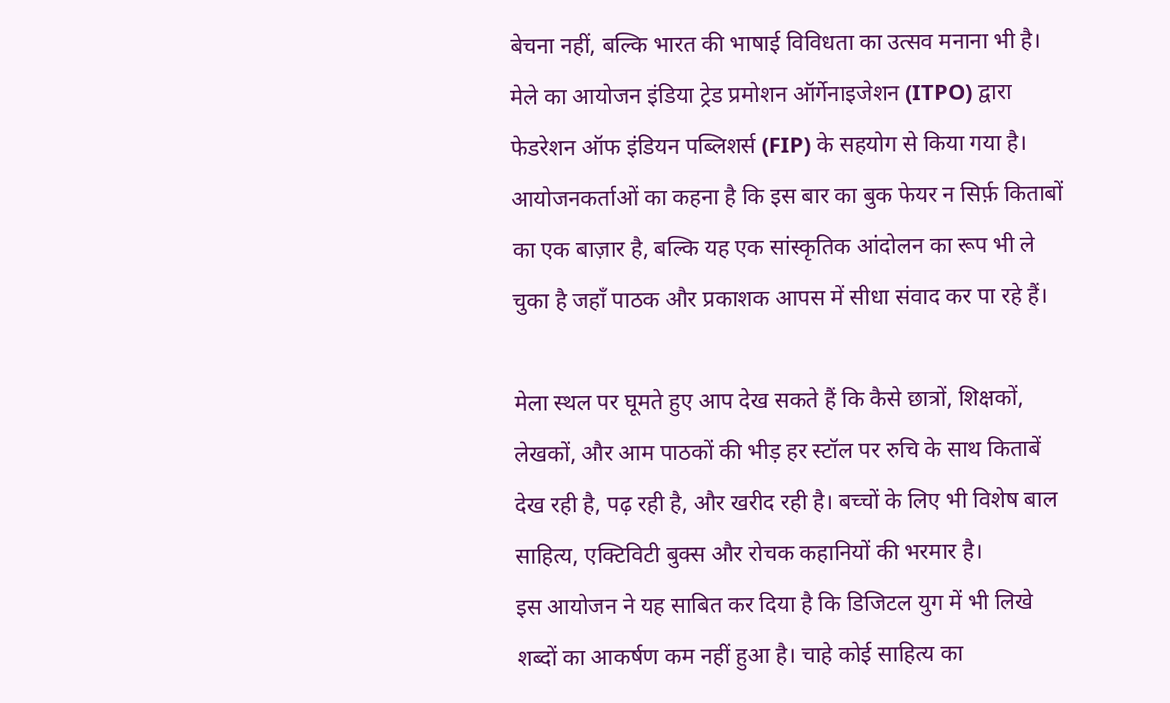बेचना नहीं, बल्कि भारत की भाषाई विविधता का उत्सव मनाना भी है। मेले का आयोजन इंडिया ट्रेड प्रमोशन ऑर्गेनाइजेशन (ITPO) द्वारा फेडरेशन ऑफ इंडियन पब्लिशर्स (FIP) के सहयोग से किया गया है। आयोजनकर्ताओं का कहना है कि इस बार का बुक फेयर न सिर्फ़ किताबों का एक बाज़ार है, बल्कि यह एक सांस्कृतिक आंदोलन का रूप भी ले चुका है जहाँ पाठक और प्रकाशक आपस में सीधा संवाद कर पा रहे हैं।

मेला स्थल पर घूमते हुए आप देख सकते हैं कि कैसे छात्रों, शिक्षकों, लेखकों, और आम पाठकों की भीड़ हर स्टॉल पर रुचि के साथ किताबें देख रही है, पढ़ रही है, और खरीद रही है। बच्चों के लिए भी विशेष बाल साहित्य, एक्टिविटी बुक्स और रोचक कहानियों की भरमार है।
इस आयोजन ने यह साबित कर दिया है कि डिजिटल युग में भी लिखे शब्दों का आकर्षण कम नहीं हुआ है। चाहे कोई साहित्य का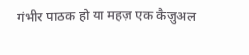गंभीर पाठक हो या महज़ एक कैज़ुअल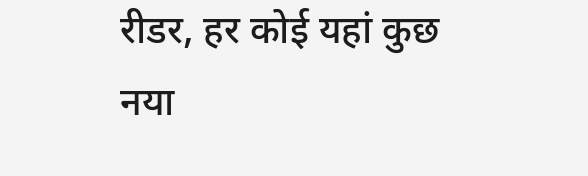रीडर, हर कोई यहां कुछ नया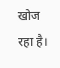खोज रहा है।